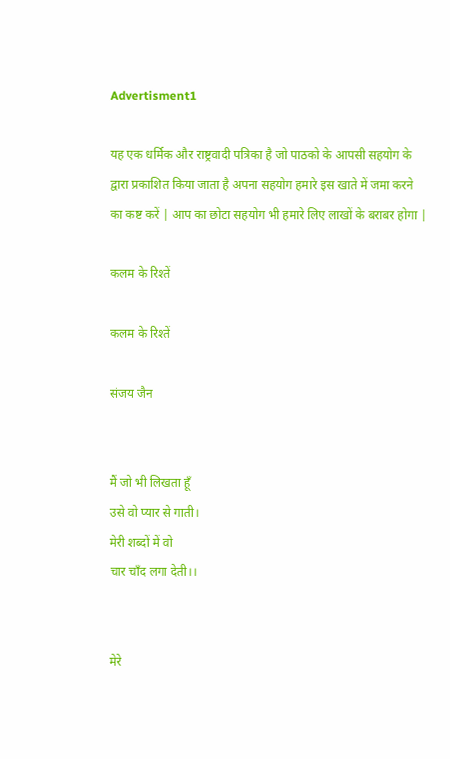Advertisment1

यह एक धर्मिक और राष्ट्रवादी पत्रिका है जो पाठको के आपसी सहयोग के द्वारा प्रकाशित किया जाता है अपना सहयोग हमारे इस खाते में जमा करने का कष्ट करें | आप का छोटा सहयोग भी हमारे लिए लाखों के बराबर होगा |

कलम के रिश्तें

कलम के रिश्तें

संजय जैन


मैं जो भी लिखता हूँ
उसे वो प्यार से गाती।
मेरी शब्दों में वो
चार चाँद लगा देती।।


मेरे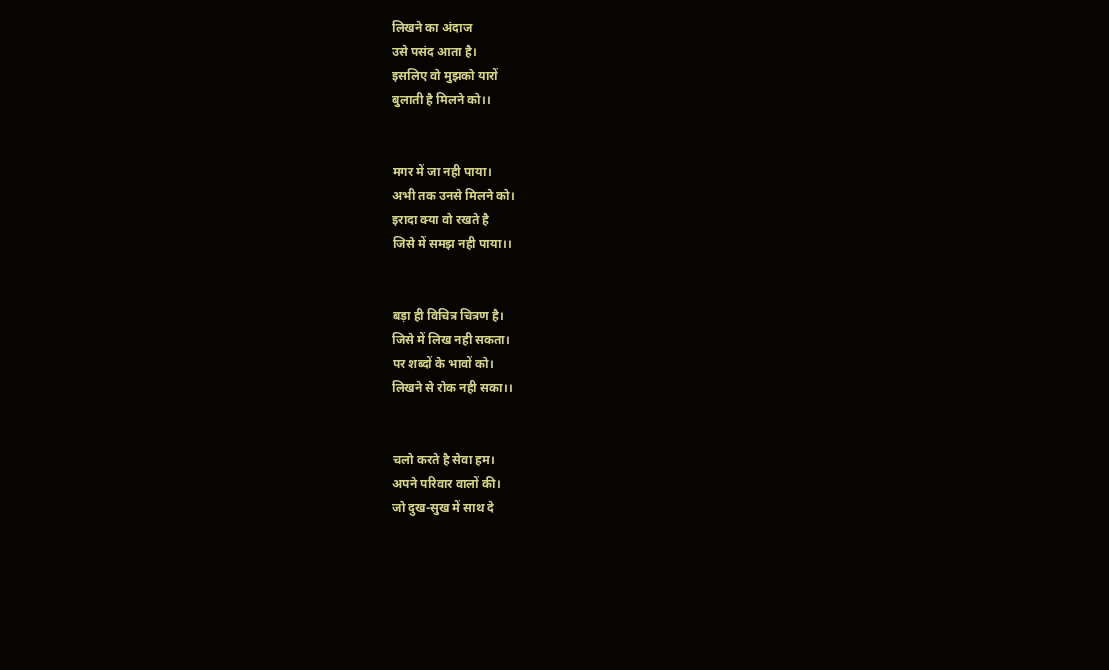लिखने का अंदाज
उसे पसंद आता है।
इसलिए वो मुझको यारों
बुलाती है मिलने को।।


मगर में जा नही पाया।
अभी तक उनसे मिलने को।
इरादा क्या वो रखते है
जिसे में समझ नही पाया।।


बड़ा ही विचित्र चित्रण है।
जिसे में लिख नही सकता।
पर शब्दों के भावों को।
लिखने से रोक नही सका।।


चलो करते है सेवा हम।
अपने परिवार वालों की।
जो दुख-सुख में साथ दे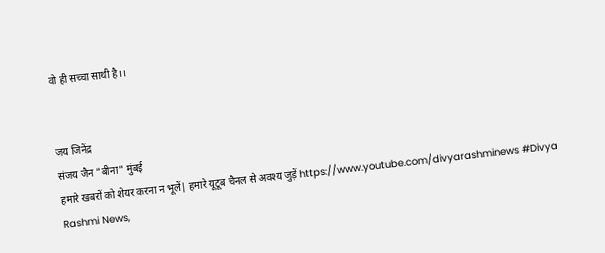वो ही सच्चा साथी है।।


जय जिनेंद्र
संजय जैन "बीना" मुंबई
हमारे खबरों को शेयर करना न भूलें| हमारे यूटूब चैनल से अवश्य जुड़ें https://www.youtube.com/divyarashminews #Divya Rashmi News,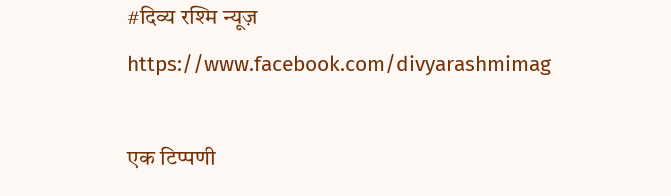#दिव्य रश्मि न्यूज़ https://www.facebook.com/divyarashmimag

एक टिप्पणी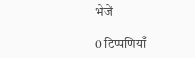भेजें

0 टिप्पणियाँ